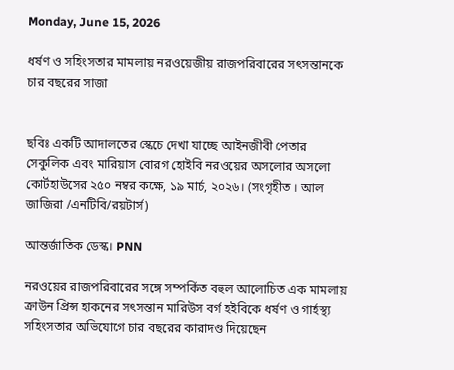Monday, June 15, 2026

ধর্ষণ ও সহিংসতার মামলায় নরওয়েজীয় রাজপরিবারের সৎসন্তানকে চার বছরের সাজা


ছবিঃ একটি আদালতের স্কেচে দেখা যাচ্ছে আইনজীবী পেতার সেকুলিক এবং মারিয়াস বোরগ হোইবি নরওয়ের অসলোর অসলো কোর্টহাউসের ২৫০ নম্বর কক্ষে, ১৯ মার্চ, ২০২৬। (সংগৃহীত । আল জাজিরা /এনটিবি/রয়টার্স)

আন্তর্জাতিক ডেস্ক। PNN

নরওয়ের রাজপরিবারের সঙ্গে সম্পর্কিত বহুল আলোচিত এক মামলায় ক্রাউন প্রিন্স হাকনের সৎসন্তান মারিউস বর্গ হইবিকে ধর্ষণ ও গার্হস্থ্য সহিংসতার অভিযোগে চার বছরের কারাদণ্ড দিয়েছেন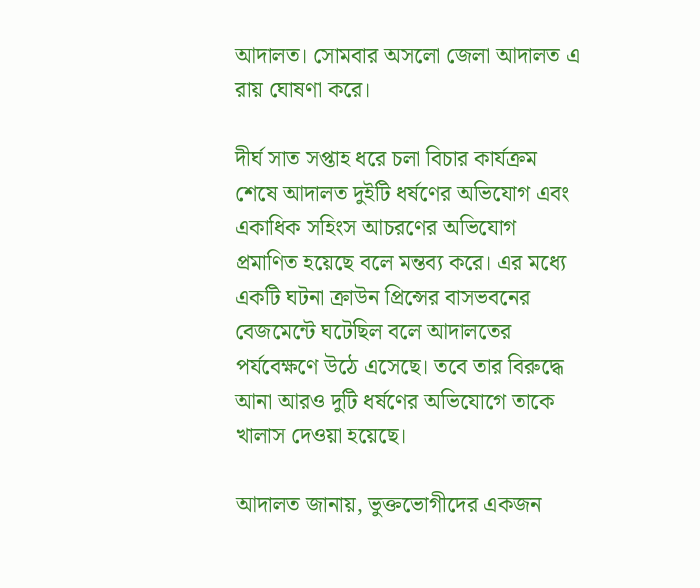আদালত। সোমবার অসলো জেলা আদালত এ রায় ঘোষণা করে।

দীর্ঘ সাত সপ্তাহ ধরে চলা বিচার কার্যক্রম শেষে আদালত দুইটি ধর্ষণের অভিযোগ এবং একাধিক সহিংস আচরণের অভিযোগ প্রমাণিত হয়েছে বলে মন্তব্য করে। এর মধ্যে একটি ঘটনা ক্রাউন প্রিন্সের বাসভবনের বেজমেন্টে ঘটেছিল বলে আদালতের পর্যবেক্ষণে উঠে এসেছে। তবে তার বিরুদ্ধে আনা আরও দুটি ধর্ষণের অভিযোগে তাকে খালাস দেওয়া হয়েছে।

আদালত জানায়, ভুক্তভোগীদের একজন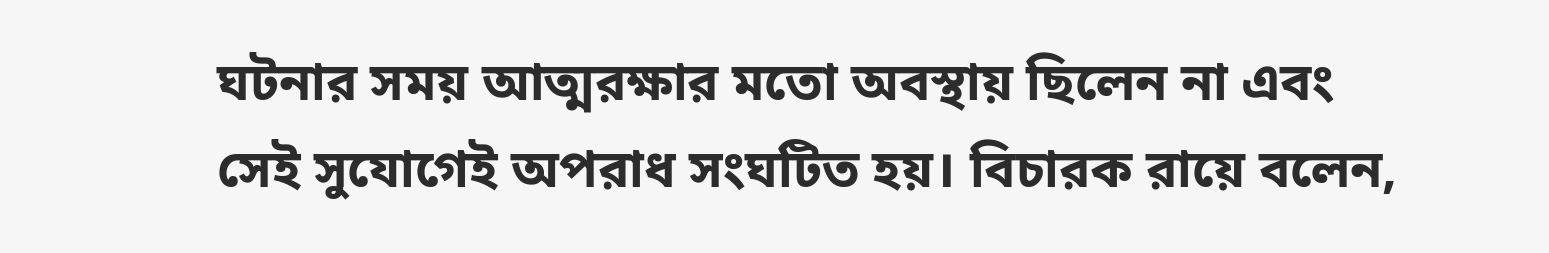ঘটনার সময় আত্মরক্ষার মতো অবস্থায় ছিলেন না এবং সেই সুযোগেই অপরাধ সংঘটিত হয়। বিচারক রায়ে বলেন,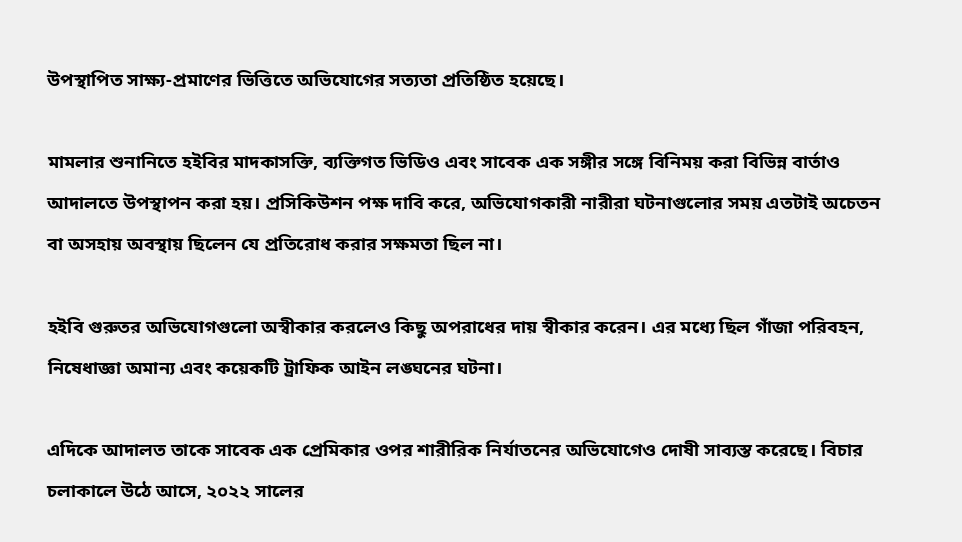উপস্থাপিত সাক্ষ্য-প্রমাণের ভিত্তিতে অভিযোগের সত্যতা প্রতিষ্ঠিত হয়েছে।

মামলার শুনানিতে হইবির মাদকাসক্তি, ব্যক্তিগত ভিডিও এবং সাবেক এক সঙ্গীর সঙ্গে বিনিময় করা বিভিন্ন বার্তাও আদালতে উপস্থাপন করা হয়। প্রসিকিউশন পক্ষ দাবি করে, অভিযোগকারী নারীরা ঘটনাগুলোর সময় এতটাই অচেতন বা অসহায় অবস্থায় ছিলেন যে প্রতিরোধ করার সক্ষমতা ছিল না।

হইবি গুরুতর অভিযোগগুলো অস্বীকার করলেও কিছু অপরাধের দায় স্বীকার করেন। এর মধ্যে ছিল গাঁজা পরিবহন, নিষেধাজ্ঞা অমান্য এবং কয়েকটি ট্রাফিক আইন লঙ্ঘনের ঘটনা।

এদিকে আদালত তাকে সাবেক এক প্রেমিকার ওপর শারীরিক নির্যাতনের অভিযোগেও দোষী সাব্যস্ত করেছে। বিচার চলাকালে উঠে আসে, ২০২২ সালের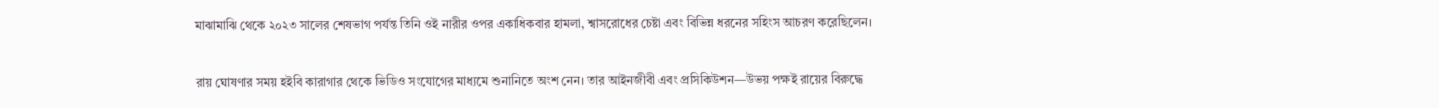মাঝামাঝি থেকে ২০২৩ সালের শেষভাগ পর্যন্ত তিনি ওই নারীর ওপর একাধিকবার হামলা, শ্বাসরোধের চেষ্টা এবং বিভিন্ন ধরনের সহিংস আচরণ করেছিলেন।

রায় ঘোষণার সময় হইবি কারাগার থেকে ভিডিও সংযোগের মাধ্যমে শুনানিতে অংশ নেন। তার আইনজীবী এবং প্রসিকিউশন—উভয় পক্ষই রায়ের বিরুদ্ধে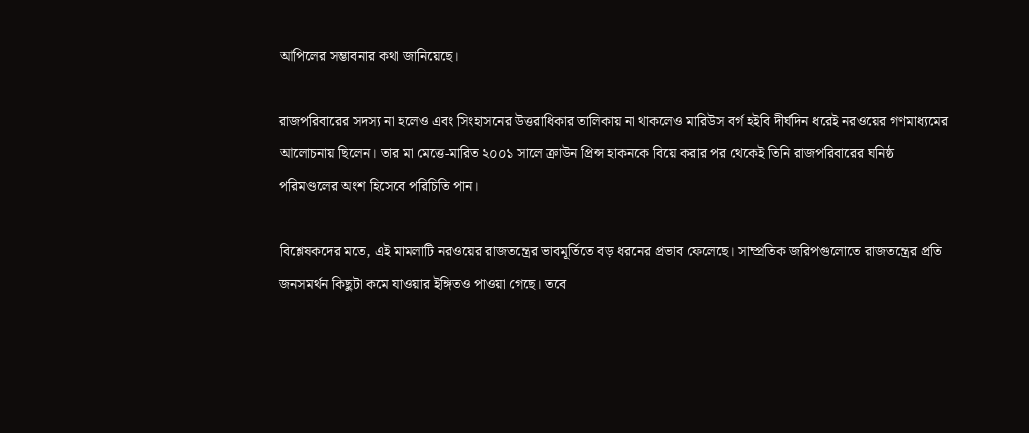আপিলের সম্ভাবনার কথা জানিয়েছে।

রাজপরিবারের সদস্য না হলেও এবং সিংহাসনের উত্তরাধিকার তালিকায় না থাকলেও মারিউস বর্গ হইবি দীর্ঘদিন ধরেই নরওয়ের গণমাধ্যমের আলোচনায় ছিলেন। তার মা মেত্তে-মারিত ২০০১ সালে ক্রাউন প্রিন্স হাকনকে বিয়ে করার পর থেকেই তিনি রাজপরিবারের ঘনিষ্ঠ পরিমণ্ডলের অংশ হিসেবে পরিচিতি পান।

বিশ্লেষকদের মতে, এই মামলাটি নরওয়ের রাজতন্ত্রের ভাবমূর্তিতে বড় ধরনের প্রভাব ফেলেছে। সাম্প্রতিক জরিপগুলোতে রাজতন্ত্রের প্রতি জনসমর্থন কিছুটা কমে যাওয়ার ইঙ্গিতও পাওয়া গেছে। তবে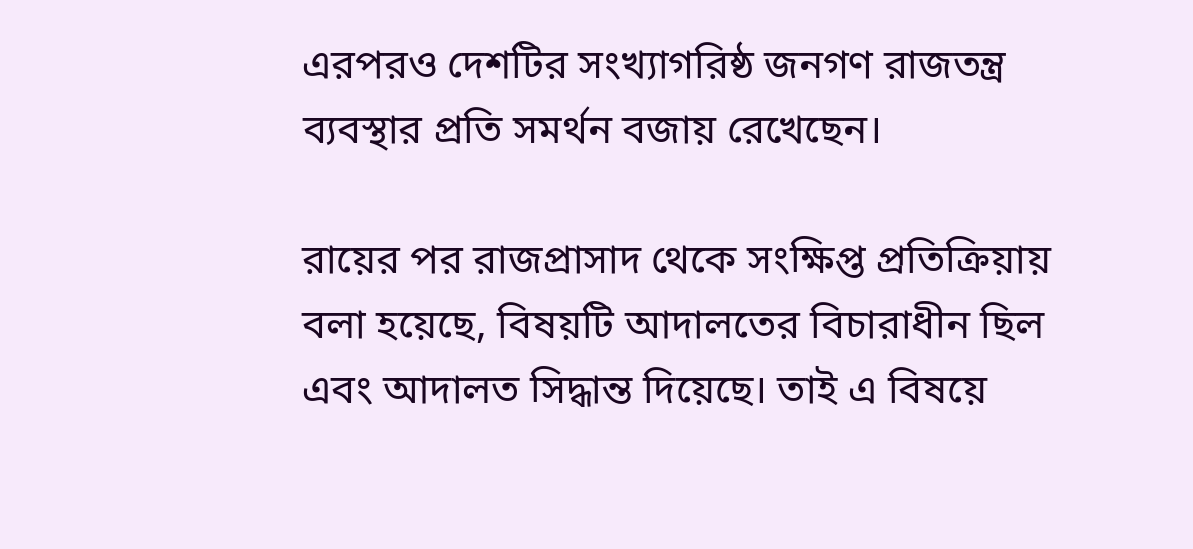এরপরও দেশটির সংখ্যাগরিষ্ঠ জনগণ রাজতন্ত্র ব্যবস্থার প্রতি সমর্থন বজায় রেখেছেন।

রায়ের পর রাজপ্রাসাদ থেকে সংক্ষিপ্ত প্রতিক্রিয়ায় বলা হয়েছে, বিষয়টি আদালতের বিচারাধীন ছিল এবং আদালত সিদ্ধান্ত দিয়েছে। তাই এ বিষয়ে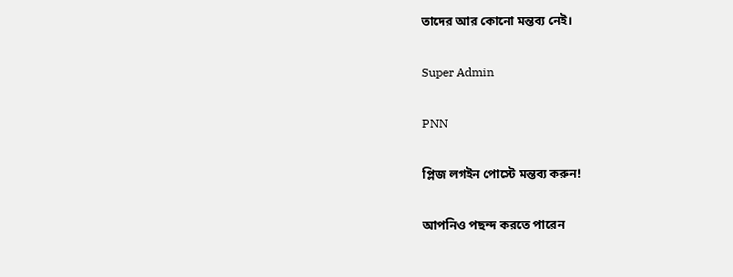তাদের আর কোনো মন্তব্য নেই।

Super Admin

PNN

প্লিজ লগইন পোস্টে মন্তব্য করুন!

আপনিও পছন্দ করতে পারেন